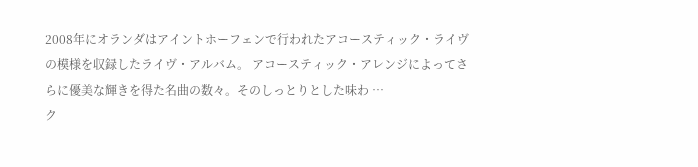2008年にオランダはアイントホーフェンで行われたアコースティック・ライヴの模様を収録したライヴ・アルバム。 アコースティック・アレンジによってさらに優美な輝きを得た名曲の数々。そのしっとりとした味わ …
ク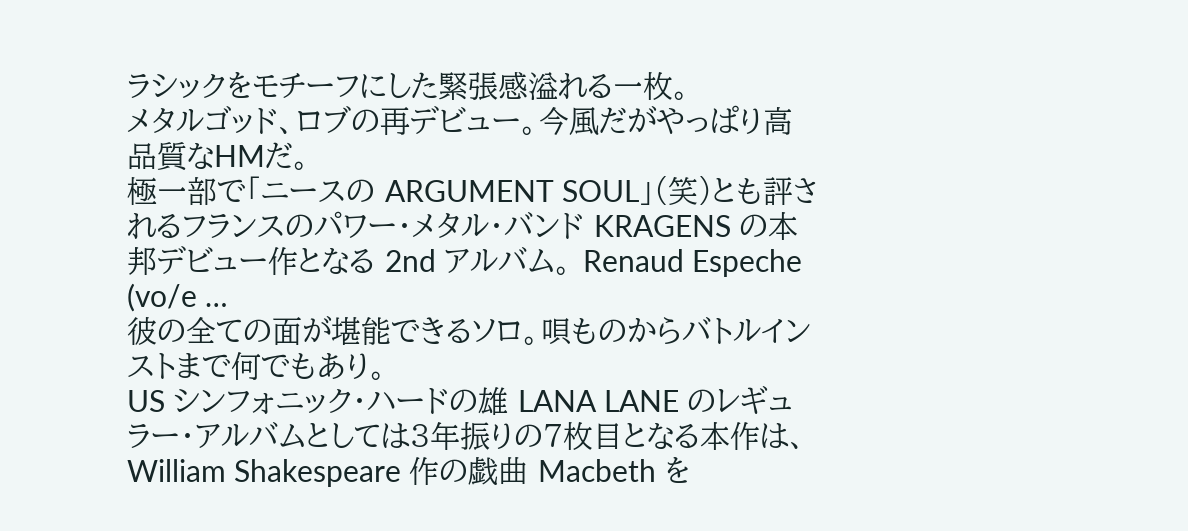ラシックをモチーフにした緊張感溢れる一枚。
メタルゴッド、ロブの再デビュー。今風だがやっぱり高品質なHMだ。
極一部で「ニースの ARGUMENT SOUL」(笑)とも評されるフランスのパワー・メタル・バンド KRAGENS の本邦デビュー作となる 2nd アルバム。 Renaud Espeche (vo/e …
彼の全ての面が堪能できるソロ。唄ものからバトルインストまで何でもあり。
US シンフォニック・ハードの雄 LANA LANE のレギュラー・アルバムとしては3年振りの7枚目となる本作は、William Shakespeare 作の戯曲 Macbeth を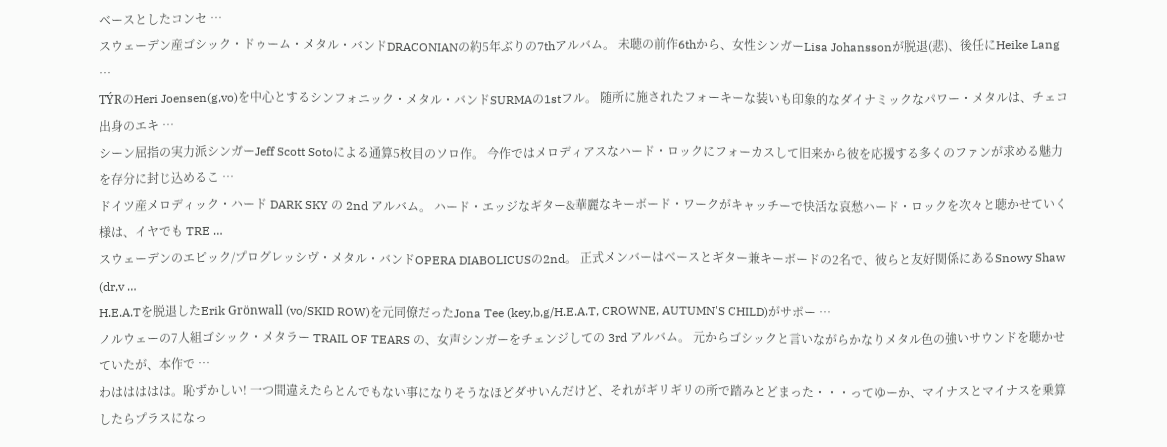ベースとしたコンセ …
スウェーデン産ゴシック・ドゥーム・メタル・バンドDRACONIANの約5年ぶりの7thアルバム。 未聴の前作6thから、女性シンガーLisa Johanssonが脱退(悲)、後任にHeike Lang …
TÝRのHeri Joensen(g,vo)を中心とするシンフォニック・メタル・バンドSURMAの1stフル。 随所に施されたフォーキーな装いも印象的なダイナミックなパワー・メタルは、チェコ出身のエキ …
シーン屈指の実力派シンガーJeff Scott Sotoによる通算5枚目のソロ作。 今作ではメロディアスなハード・ロックにフォーカスして旧来から彼を応援する多くのファンが求める魅力を存分に封じ込めるこ …
ドイツ産メロディック・ハード DARK SKY の 2nd アルバム。 ハード・エッジなギター&華麗なキーボード・ワークがキャッチーで快活な哀愁ハード・ロックを次々と聴かせていく様は、イヤでも TRE …
スウェーデンのエピック/プログレッシヴ・メタル・バンドOPERA DIABOLICUSの2nd。 正式メンバーはベースとギター兼キーボードの2名で、彼らと友好関係にあるSnowy Shaw (dr,v …
H.E.A.Tを脱退したErik Grönwall (vo/SKID ROW)を元同僚だったJona Tee (key,b,g/H.E.A.T, CROWNE, AUTUMN'S CHILD)がサポー …
ノルウェーの7人組ゴシック・メタラー TRAIL OF TEARS の、女声シンガーをチェンジしての 3rd アルバム。 元からゴシックと言いながらかなりメタル色の強いサウンドを聴かせていたが、本作で …
わははははは。恥ずかしい! 一つ間違えたらとんでもない事になりそうなほどダサいんだけど、それがギリギリの所で踏みとどまった・・・ってゆーか、マイナスとマイナスを乗算したらプラスになっ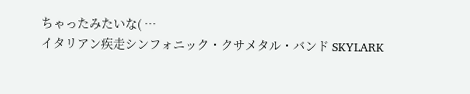ちゃったみたいな( …
イタリアン疾走シンフォニック・クサメタル・バンド SKYLARK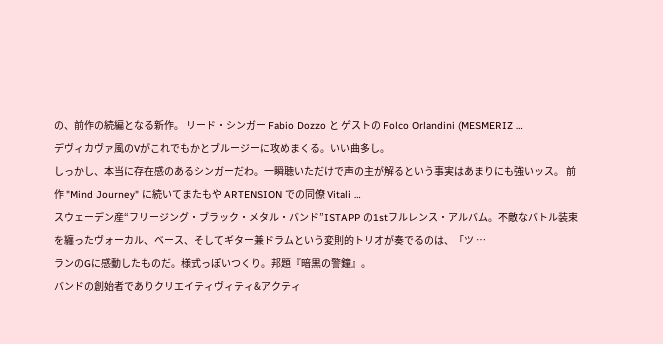の、前作の続編となる新作。 リード・シンガー Fabio Dozzo と ゲストの Folco Orlandini (MESMERIZ …
デヴィカヴァ風のVがこれでもかとブルージーに攻めまくる。いい曲多し。
しっかし、本当に存在感のあるシンガーだわ。一瞬聴いただけで声の主が解るという事実はあまりにも強いッス。 前作 "Mind Journey" に続いてまたもや ARTENSION での同僚 Vitali …
スウェーデン産“フリージング・ブラック・メタル・バンド”ISTAPP の1stフルレンス・アルバム。不敵なバトル装束を纏ったヴォーカル、ベース、そしてギター兼ドラムという変則的トリオが奏でるのは、「ツ …
ランのGに感動したものだ。様式っぽいつくり。邦題『暗黒の警鐘』。
バンドの創始者でありクリエイティヴィティ&アクティ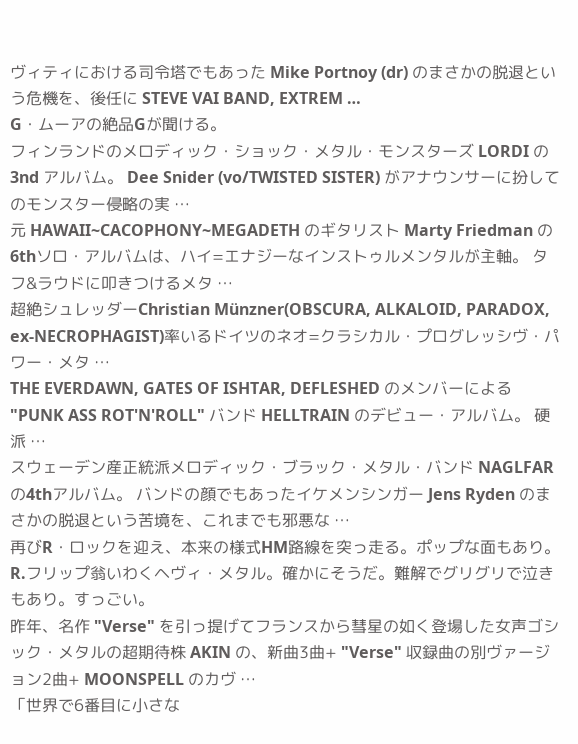ヴィティにおける司令塔でもあった Mike Portnoy (dr) のまさかの脱退という危機を、後任に STEVE VAI BAND, EXTREM …
G・ムーアの絶品Gが聞ける。
フィンランドのメロディック・ショック・メタル・モンスターズ LORDI の 3nd アルバム。 Dee Snider (vo/TWISTED SISTER) がアナウンサーに扮してのモンスター侵略の実 …
元 HAWAII~CACOPHONY~MEGADETH のギタリスト Marty Friedman の6thソロ・アルバムは、ハイ=エナジーなインストゥルメンタルが主軸。 タフ&ラウドに叩きつけるメタ …
超絶シュレッダーChristian Münzner(OBSCURA, ALKALOID, PARADOX, ex-NECROPHAGIST)率いるドイツのネオ=クラシカル・プログレッシヴ・パワー・メタ …
THE EVERDAWN, GATES OF ISHTAR, DEFLESHED のメンバーによる "PUNK ASS ROT'N'ROLL" バンド HELLTRAIN のデビュー・アルバム。 硬派 …
スウェーデン産正統派メロディック・ブラック・メタル・バンド NAGLFAR の4thアルバム。 バンドの顔でもあったイケメンシンガー Jens Ryden のまさかの脱退という苦境を、これまでも邪悪な …
再びR・ロックを迎え、本来の様式HM路線を突っ走る。ポップな面もあり。
R.フリップ翁いわくヘヴィ・メタル。確かにそうだ。難解でグリグリで泣きもあり。すっごい。
昨年、名作 "Verse" を引っ提げてフランスから彗星の如く登場した女声ゴシック・メタルの超期待株 AKIN の、新曲3曲+ "Verse" 収録曲の別ヴァージョン2曲+ MOONSPELL のカヴ …
「世界で6番目に小さな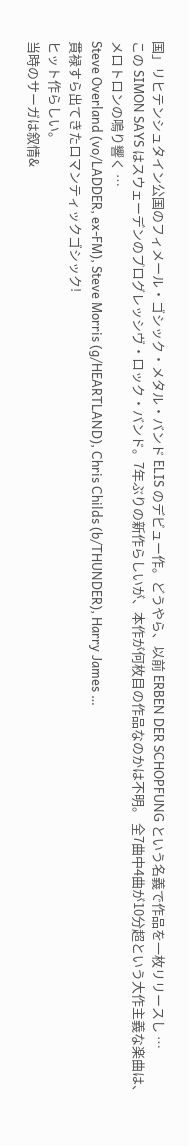国」リヒテンシュタイン公国のフィメール・ゴシック・メタル・バンド ELIS のデビュー作。どうやら、以前 ERBEN DER SCHOPFUNG という名義で作品を一枚リリースし …
この SIMON SAYS はスウェーデンのプログレッシヴ・ロック・バンド。7年ぶりの新作らしいが、本作が何枚目の作品なのかは不明。 全7曲中4曲が10分超という大作主義な楽曲は、メロトロンの鳴り響く …
Steve Overland (vo/LADDER, ex-FM), Steve Morris (g/HEARTLAND), Chris Childs (b/THUNDER), Harry James …
貫禄すら出てきたロマンティックゴシック!
ヒット作らしい。
当時のサーガは叙情&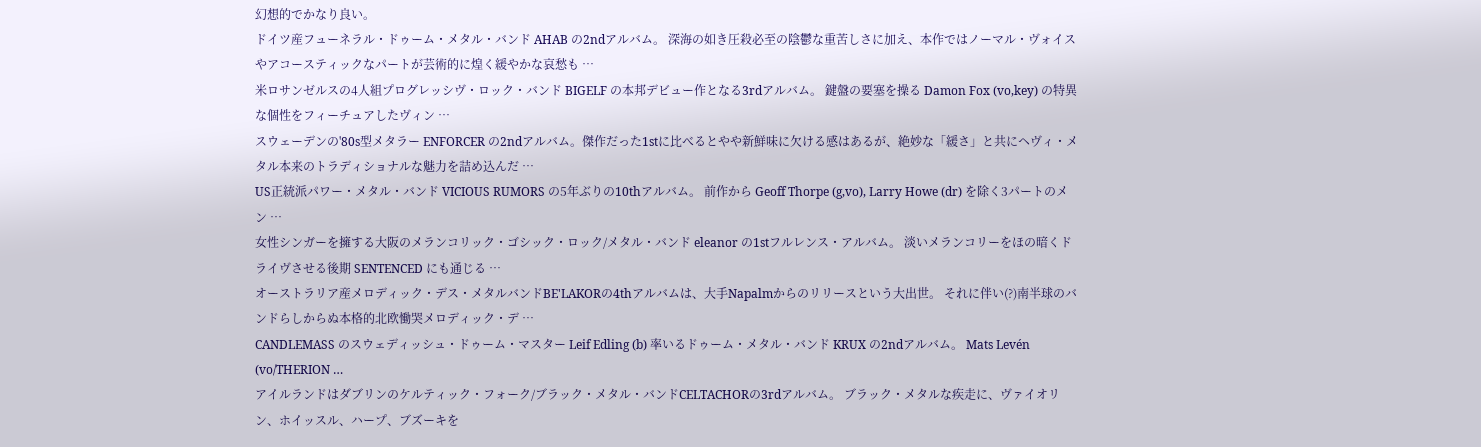幻想的でかなり良い。
ドイツ産フューネラル・ドゥーム・メタル・バンド AHAB の2ndアルバム。 深海の如き圧殺必至の陰鬱な重苦しさに加え、本作ではノーマル・ヴォイスやアコースティックなパートが芸術的に煌く緩やかな哀愁も …
米ロサンゼルスの4人組プログレッシヴ・ロック・バンド BIGELF の本邦デビュー作となる3rdアルバム。 鍵盤の要塞を操る Damon Fox (vo,key) の特異な個性をフィーチュアしたヴィン …
スウェーデンの'80s型メタラー ENFORCER の2ndアルバム。傑作だった1stに比べるとやや新鮮味に欠ける感はあるが、絶妙な「緩さ」と共にヘヴィ・メタル本来のトラディショナルな魅力を詰め込んだ …
US正統派パワー・メタル・バンド VICIOUS RUMORS の5年ぶりの10thアルバム。 前作から Geoff Thorpe (g,vo), Larry Howe (dr) を除く3パートのメン …
女性シンガーを擁する大阪のメランコリック・ゴシック・ロック/メタル・バンド eleanor の1stフルレンス・アルバム。 淡いメランコリーをほの暗くドライヴさせる後期 SENTENCED にも通じる …
オーストラリア産メロディック・デス・メタルバンドBE'LAKORの4thアルバムは、大手Napalmからのリリースという大出世。 それに伴い(?)南半球のバンドらしからぬ本格的北欧慟哭メロディック・デ …
CANDLEMASS のスウェディッシュ・ドゥーム・マスター Leif Edling (b) 率いるドゥーム・メタル・バンド KRUX の2ndアルバム。 Mats Levén (vo/THERION …
アイルランドはダブリンのケルティック・フォーク/ブラック・メタル・バンドCELTACHORの3rdアルバム。 ブラック・メタルな疾走に、ヴァイオリン、ホイッスル、ハープ、ブズーキを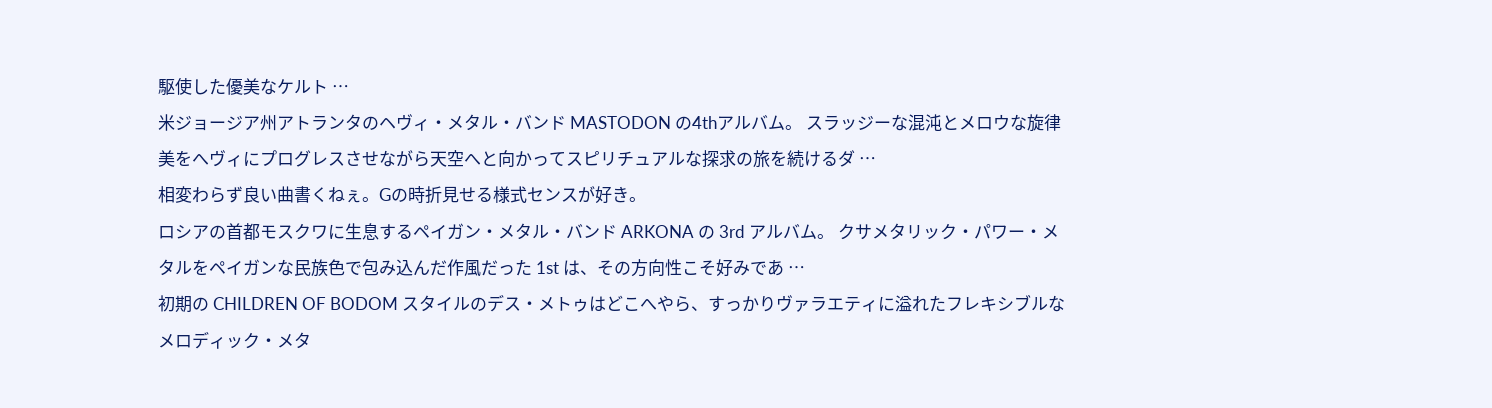駆使した優美なケルト …
米ジョージア州アトランタのヘヴィ・メタル・バンド MASTODON の4thアルバム。 スラッジーな混沌とメロウな旋律美をへヴィにプログレスさせながら天空へと向かってスピリチュアルな探求の旅を続けるダ …
相変わらず良い曲書くねぇ。Gの時折見せる様式センスが好き。
ロシアの首都モスクワに生息するペイガン・メタル・バンド ARKONA の 3rd アルバム。 クサメタリック・パワー・メタルをペイガンな民族色で包み込んだ作風だった 1st は、その方向性こそ好みであ …
初期の CHILDREN OF BODOM スタイルのデス・メトゥはどこへやら、すっかりヴァラエティに溢れたフレキシブルなメロディック・メタ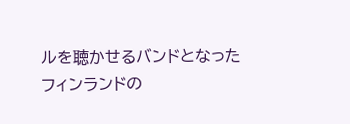ルを聴かせるバンドとなったフィンランドの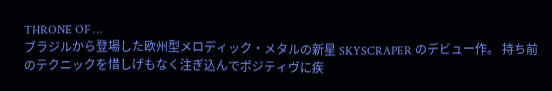THRONE OF …
ブラジルから登場した欧州型メロディック・メタルの新星 SKYSCRAPER のデビュー作。 持ち前のテクニックを惜しげもなく注ぎ込んでポジティヴに疾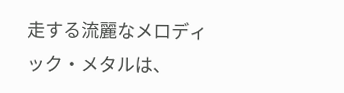走する流麗なメロディック・メタルは、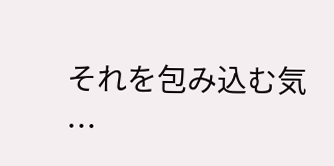それを包み込む気 …